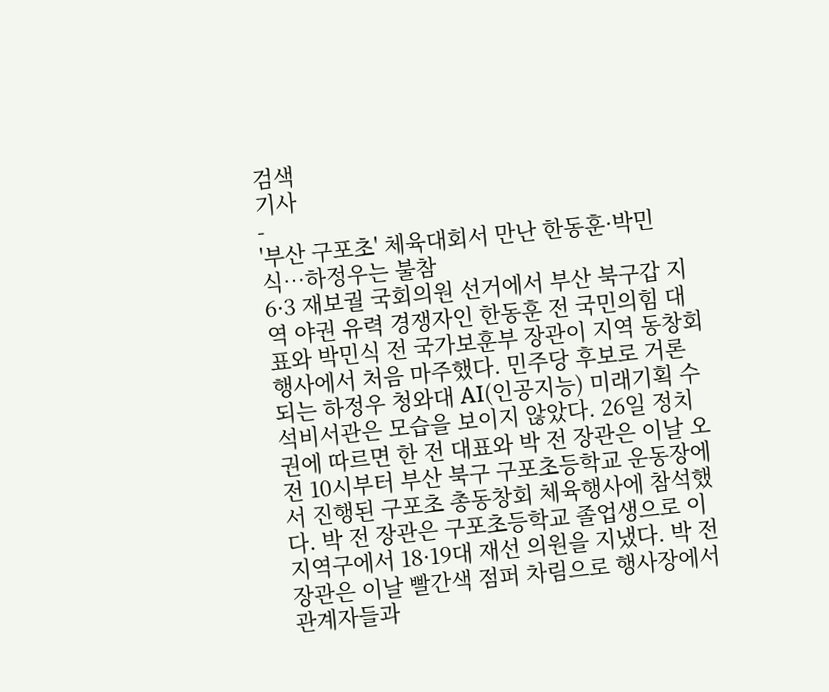검색
기사
-
'부산 구포초' 체육대회서 만난 한동훈·박민식…하정우는 불참
6·3 재보궐 국회의원 선거에서 부산 북구갑 지역 야권 유력 경쟁자인 한동훈 전 국민의힘 대표와 박민식 전 국가보훈부 장관이 지역 동창회 행사에서 처음 마주했다. 민주당 후보로 거론되는 하정우 청와대 AI(인공지능) 미래기획 수석비서관은 모습을 보이지 않았다. 26일 정치권에 따르면 한 전 대표와 박 전 장관은 이날 오전 10시부터 부산 북구 구포초등학교 운동장에서 진행된 구포초 총동창회 체육행사에 참석했다. 박 전 장관은 구포초등학교 졸업생으로 이 지역구에서 18·19대 재선 의원을 지냈다. 박 전 장관은 이날 빨간색 점퍼 차림으로 행사장에서 관계자들과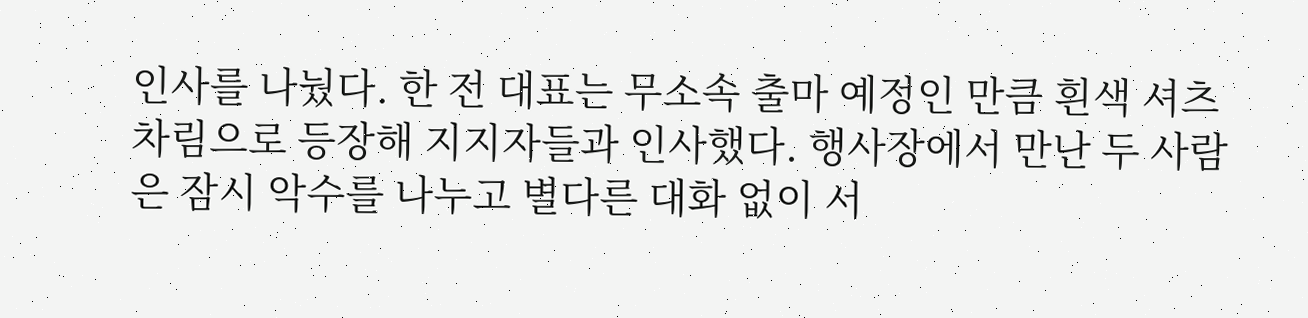인사를 나눴다. 한 전 대표는 무소속 출마 예정인 만큼 흰색 셔츠 차림으로 등장해 지지자들과 인사했다. 행사장에서 만난 두 사람은 잠시 악수를 나누고 별다른 대화 없이 서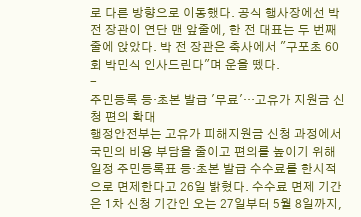로 다른 방향으로 이동했다. 공식 행사장에선 박 전 장관이 연단 맨 앞줄에, 한 전 대표는 두 번째 줄에 앉았다. 박 전 장관은 축사에서 "구포초 60회 박민식 인사드린다"며 운을 뗐다.
-
주민등록 등·초본 발급 '무료'…고유가 지원금 신청 편의 확대
행정안전부는 고유가 피해지원금 신청 과정에서 국민의 비용 부담을 줄이고 편의를 높이기 위해 일정 주민등록표 등·초본 발급 수수료를 한시적으로 면제한다고 26일 밝혔다. 수수료 면제 기간은 1차 신청 기간인 오는 27일부터 5월 8일까지,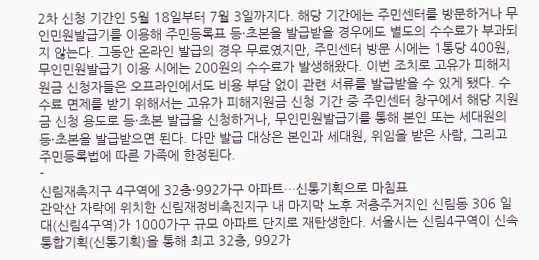2차 신청 기간인 5월 18일부터 7월 3일까지다. 해당 기간에는 주민센터를 방문하거나 무인민원발급기를 이용해 주민등록표 등·초본을 발급받을 경우에도 별도의 수수료가 부과되지 않는다. 그동안 온라인 발급의 경우 무료였지만, 주민센터 방문 시에는 1통당 400원, 무인민원발급기 이용 시에는 200원의 수수료가 발생해왔다. 이번 조치로 고유가 피해지원금 신청자들은 오프라인에서도 비용 부담 없이 관련 서류를 발급받을 수 있게 됐다. 수수료 면제를 받기 위해서는 고유가 피해지원금 신청 기간 중 주민센터 창구에서 해당 지원금 신청 용도로 등·초본 발급을 신청하거나, 무인민원발급기를 통해 본인 또는 세대원의 등·초본을 발급받으면 된다. 다만 발급 대상은 본인과 세대원, 위임을 받은 사람, 그리고 주민등록법에 따른 가족에 한정된다.
-
신림재촉지구 4구역에 32층·992가구 아파트…신통기획으로 마침표
관악산 자락에 위치한 신림재정비촉진지구 내 마지막 노후 저층주거지인 신림동 306 일대(신림4구역)가 1000가구 규모 아파트 단지로 재탄생한다. 서울시는 신림4구역이 신속통합기획(신통기획)을 통해 최고 32층, 992가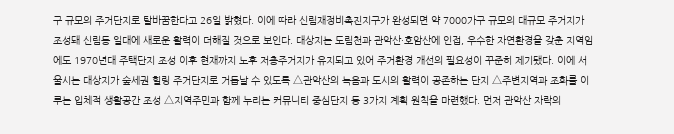구 규모의 주거단지로 탈바꿈한다고 26일 밝혔다. 이에 따라 신림재정비촉진지구가 완성되면 약 7000가구 규모의 대규모 주거지가 조성돼 신림동 일대에 새로운 활력이 더해질 것으로 보인다. 대상지는 도림천과 관악산·호암산에 인접, 우수한 자연환경을 갖춘 지역임에도 1970년대 주택단지 조성 이후 현재까지 노후 저층주거지가 유지되고 있어 주거환경 개선의 필요성이 꾸준히 제기됐다. 이에 서울시는 대상지가 숲세권 힐링 주거단지로 거듭날 수 있도록 △관악산의 녹음과 도시의 활력이 공존하는 단지 △주변지역과 조화를 이루는 입체적 생활공간 조성 △지역주민과 함께 누리는 커뮤니티 중심단지 등 3가지 계획 원칙을 마련했다. 먼저 관악산 자락의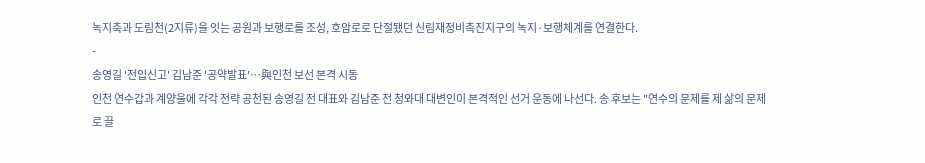녹지축과 도림천(2지류)을 잇는 공원과 보행로를 조성, 호암로로 단절됐던 신림재정비촉진지구의 녹지·보행체계를 연결한다.
-
송영길 '전입신고' 김남준 '공약발표'…與인천 보선 본격 시동
인천 연수갑과 계양을에 각각 전략 공천된 송영길 전 대표와 김남준 전 청와대 대변인이 본격적인 선거 운동에 나선다. 송 후보는 "연수의 문제를 제 삶의 문제로 끌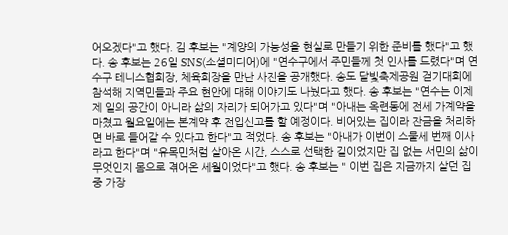어오겠다"고 했다. 김 후보는 "계양의 가능성을 현실로 만들기 위한 준비를 했다"고 했다. 송 후보는 26일 SNS(소셜미디어)에 "연수구에서 주민들께 첫 인사를 드렸다"며 연수구 테니스협회장, 체육회장을 만난 사진을 공개했다. 송도 달빛축제공원 걷기대회에 참석해 지역민들과 주요 현안에 대해 이야기도 나눴다고 했다. 송 후보는 "연수는 이제 제 일의 공간이 아니라 삶의 자리가 되어가고 있다"며 "아내는 옥련동에 전세 가계약을 마쳤고 월요일에는 본계약 후 전입신고를 할 예정이다. 비어있는 집이라 잔금을 처리하면 바로 들어갈 수 있다고 한다"고 적었다. 송 후보는 "아내가 이번이 스물세 번째 이사라고 한다"며 "유목민처럼 살아온 시간, 스스로 선택한 길이었지만 집 없는 서민의 삶이 무엇인지 몸으로 겪어온 세월이었다"고 했다. 송 후보는 " 이번 집은 지금까지 살던 집 중 가장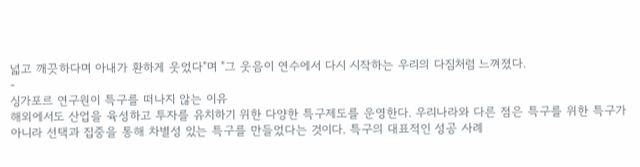넓고 깨끗하다며 아내가 환하게 웃었다"며 "그 웃음이 연수에서 다시 시작하는 우리의 다짐처럼 느껴졌다.
-
싱가포르 연구원이 특구를 떠나지 않는 이유
해외에서도 산업을 육성하고 투자를 유치하기 위한 다양한 특구제도를 운영한다. 우리나라와 다른 점은 특구를 위한 특구가 아니라 선택과 집중을 통해 차별성 있는 특구를 만들었다는 것이다. 특구의 대표적인 성공 사례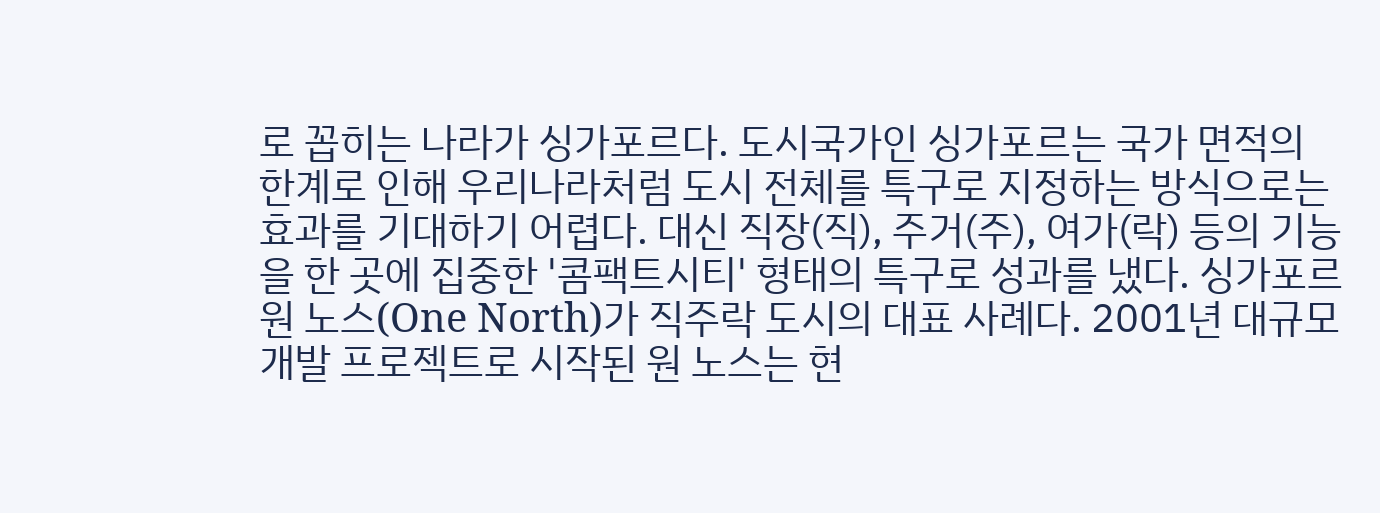로 꼽히는 나라가 싱가포르다. 도시국가인 싱가포르는 국가 면적의 한계로 인해 우리나라처럼 도시 전체를 특구로 지정하는 방식으로는 효과를 기대하기 어렵다. 대신 직장(직), 주거(주), 여가(락) 등의 기능을 한 곳에 집중한 '콤팩트시티' 형태의 특구로 성과를 냈다. 싱가포르 원 노스(One North)가 직주락 도시의 대표 사례다. 2001년 대규모 개발 프로젝트로 시작된 원 노스는 현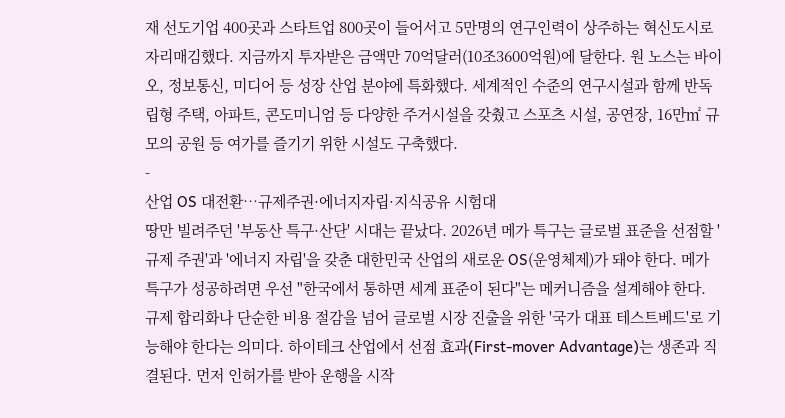재 선도기업 400곳과 스타트업 800곳이 들어서고 5만명의 연구인력이 상주하는 혁신도시로 자리매김했다. 지금까지 투자받은 금액만 70억달러(10조3600억원)에 달한다. 원 노스는 바이오, 정보통신, 미디어 등 성장 산업 분야에 특화했다. 세계적인 수준의 연구시설과 함께 반독립형 주택, 아파트, 콘도미니엄 등 다양한 주거시설을 갖췄고 스포츠 시설, 공연장, 16만㎡ 규모의 공원 등 여가를 즐기기 위한 시설도 구축했다.
-
산업 OS 대전환…규제주권·에너지자립·지식공유 시험대
땅만 빌려주던 '부동산 특구·산단' 시대는 끝났다. 2026년 메가 특구는 글로벌 표준을 선점할 '규제 주권'과 '에너지 자립'을 갖춘 대한민국 산업의 새로운 OS(운영체제)가 돼야 한다. 메가 특구가 성공하려면 우선 "한국에서 통하면 세계 표준이 된다"는 메커니즘을 설계해야 한다. 규제 합리화나 단순한 비용 절감을 넘어 글로벌 시장 진출을 위한 '국가 대표 테스트베드'로 기능해야 한다는 의미다. 하이테크 산업에서 선점 효과(First-mover Advantage)는 생존과 직결된다. 먼저 인허가를 받아 운행을 시작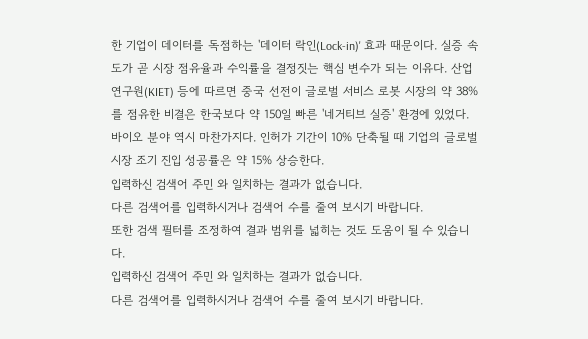한 기업이 데이터를 독점하는 '데이터 락인(Lock-in)' 효과 때문이다. 실증 속도가 곧 시장 점유율과 수익률을 결정짓는 핵심 변수가 되는 이유다. 산업연구원(KIET) 등에 따르면 중국 선전이 글로벌 서비스 로봇 시장의 약 38%를 점유한 비결은 한국보다 약 150일 빠른 '네거티브 실증' 환경에 있었다. 바이오 분야 역시 마찬가지다. 인허가 기간이 10% 단축될 때 기업의 글로벌 시장 조기 진입 성공률은 약 15% 상승한다.
입력하신 검색어 주민 와 일치하는 결과가 없습니다.
다른 검색어를 입력하시거나 검색어 수를 줄여 보시기 바랍니다.
또한 검색 필터를 조정하여 결과 범위를 넓히는 것도 도움이 될 수 있습니다.
입력하신 검색어 주민 와 일치하는 결과가 없습니다.
다른 검색어를 입력하시거나 검색어 수를 줄여 보시기 바랍니다.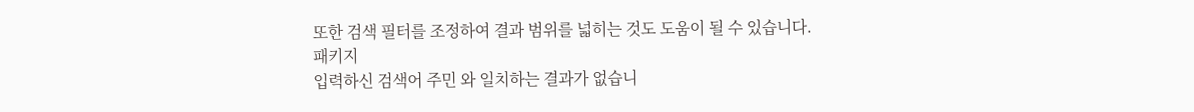또한 검색 필터를 조정하여 결과 범위를 넓히는 것도 도움이 될 수 있습니다.
패키지
입력하신 검색어 주민 와 일치하는 결과가 없습니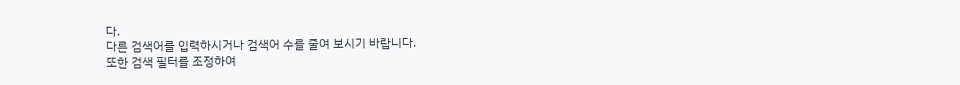다.
다른 검색어를 입력하시거나 검색어 수를 줄여 보시기 바랍니다.
또한 검색 필터를 조정하여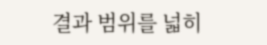결과 범위를 넓히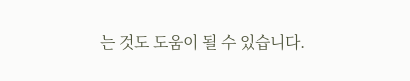는 것도 도움이 될 수 있습니다.